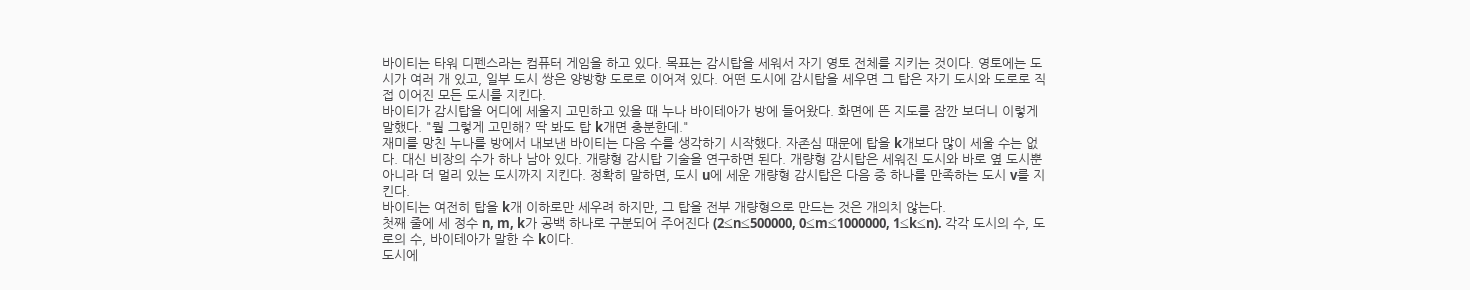바이티는 타워 디펜스라는 컴퓨터 게임을 하고 있다. 목표는 감시탑을 세워서 자기 영토 전체를 지키는 것이다. 영토에는 도시가 여러 개 있고, 일부 도시 쌍은 양방향 도로로 이어져 있다. 어떤 도시에 감시탑을 세우면 그 탑은 자기 도시와 도로로 직접 이어진 모든 도시를 지킨다.
바이티가 감시탑을 어디에 세울지 고민하고 있을 때 누나 바이테아가 방에 들어왔다. 화면에 뜬 지도를 잠깐 보더니 이렇게 말했다. "뭘 그렇게 고민해? 딱 봐도 탑 k개면 충분한데."
재미를 망친 누나를 방에서 내보낸 바이티는 다음 수를 생각하기 시작했다. 자존심 때문에 탑을 k개보다 많이 세울 수는 없다. 대신 비장의 수가 하나 남아 있다. 개량형 감시탑 기술을 연구하면 된다. 개량형 감시탑은 세워진 도시와 바로 옆 도시뿐 아니라 더 멀리 있는 도시까지 지킨다. 정확히 말하면, 도시 u에 세운 개량형 감시탑은 다음 중 하나를 만족하는 도시 v를 지킨다.
바이티는 여전히 탑을 k개 이하로만 세우려 하지만, 그 탑을 전부 개량형으로 만드는 것은 개의치 않는다.
첫째 줄에 세 정수 n, m, k가 공백 하나로 구분되어 주어진다 (2≤n≤500000, 0≤m≤1000000, 1≤k≤n). 각각 도시의 수, 도로의 수, 바이테아가 말한 수 k이다.
도시에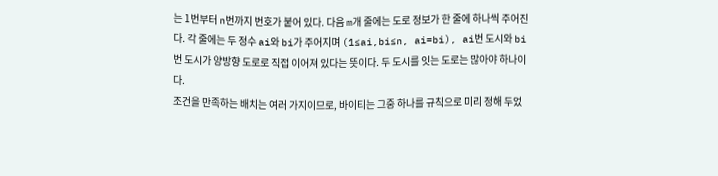는 1번부터 n번까지 번호가 붙어 있다. 다음 m개 줄에는 도로 정보가 한 줄에 하나씩 주어진다. 각 줄에는 두 정수 ai와 bi가 주어지며 (1≤ai,bi≤n, ai=bi), ai번 도시와 bi번 도시가 양방향 도로로 직접 이어져 있다는 뜻이다. 두 도시를 잇는 도로는 많아야 하나이다.
조건을 만족하는 배치는 여러 가지이므로, 바이티는 그중 하나를 규칙으로 미리 정해 두었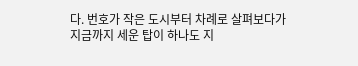다. 번호가 작은 도시부터 차례로 살펴보다가 지금까지 세운 탑이 하나도 지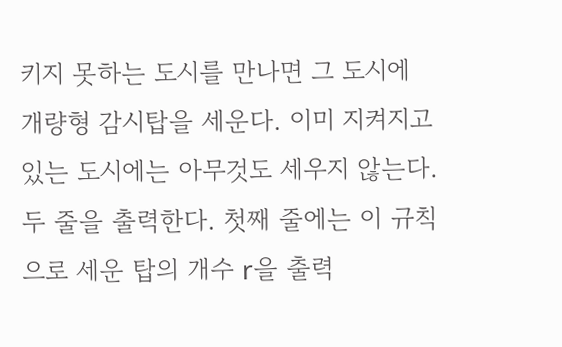키지 못하는 도시를 만나면 그 도시에 개량형 감시탑을 세운다. 이미 지켜지고 있는 도시에는 아무것도 세우지 않는다.
두 줄을 출력한다. 첫째 줄에는 이 규칙으로 세운 탑의 개수 r을 출력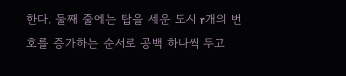한다. 둘째 줄에는 탑을 세운 도시 r개의 번호를 증가하는 순서로 공백 하나씩 두고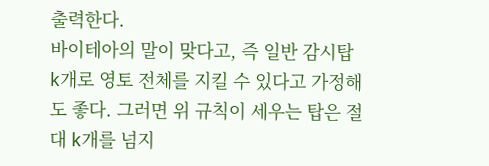출력한다.
바이테아의 말이 맞다고, 즉 일반 감시탑 k개로 영토 전체를 지킬 수 있다고 가정해도 좋다. 그러면 위 규칙이 세우는 탑은 절대 k개를 넘지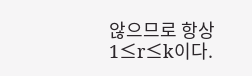않으므로 항상 1≤r≤k이다.